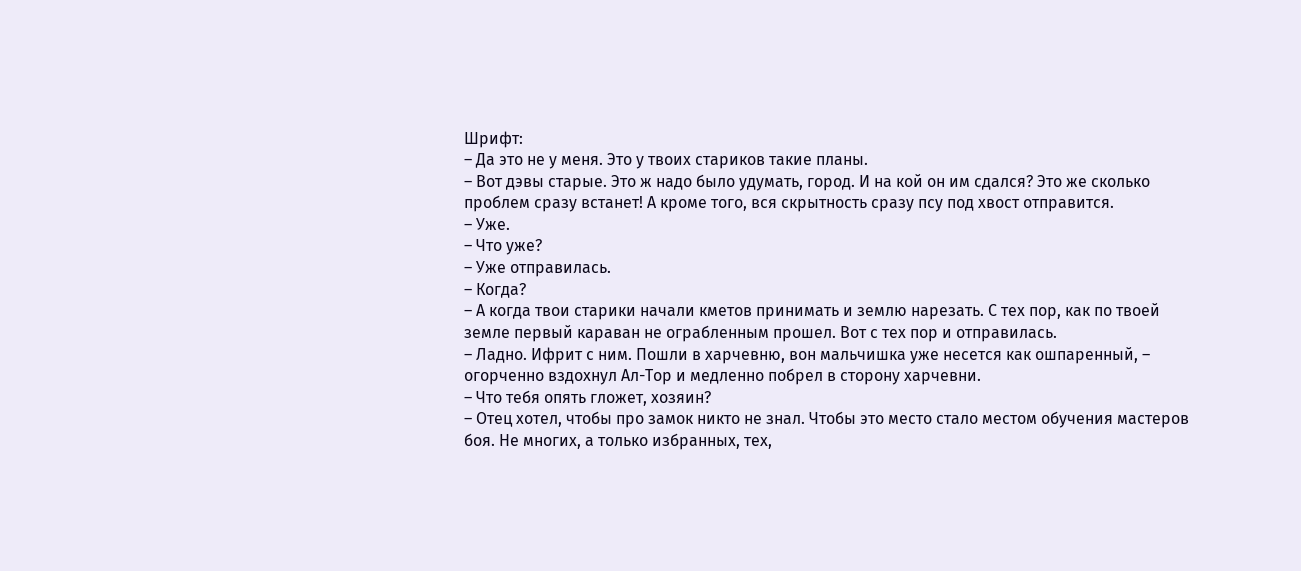Шрифт:
– Да это не у меня. Это у твоих стариков такие планы.
– Вот дэвы старые. Это ж надо было удумать, город. И на кой он им сдался? Это же сколько проблем сразу встанет! А кроме того, вся скрытность сразу псу под хвост отправится.
– Уже.
– Что уже?
– Уже отправилась.
– Когда?
– А когда твои старики начали кметов принимать и землю нарезать. С тех пор, как по твоей земле первый караван не ограбленным прошел. Вот с тех пор и отправилась.
– Ладно. Ифрит с ним. Пошли в харчевню, вон мальчишка уже несется как ошпаренный, – огорченно вздохнул Ал-Тор и медленно побрел в сторону харчевни.
– Что тебя опять гложет, хозяин?
– Отец хотел, чтобы про замок никто не знал. Чтобы это место стало местом обучения мастеров боя. Не многих, а только избранных, тех,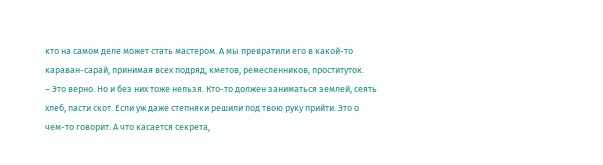кто на самом деле может стать мастером. А мы превратили его в какой-то караван-сарай, принимая всех подряд, кметов, ремесленников, проституток.
– Это верно. Но и без них тоже нельзя. Кто-то должен заниматься землей, сеять хлеб, пасти скот. Если уж даже степняки решили под твою руку прийти. Это о чем-то говорит. А что касается секрета,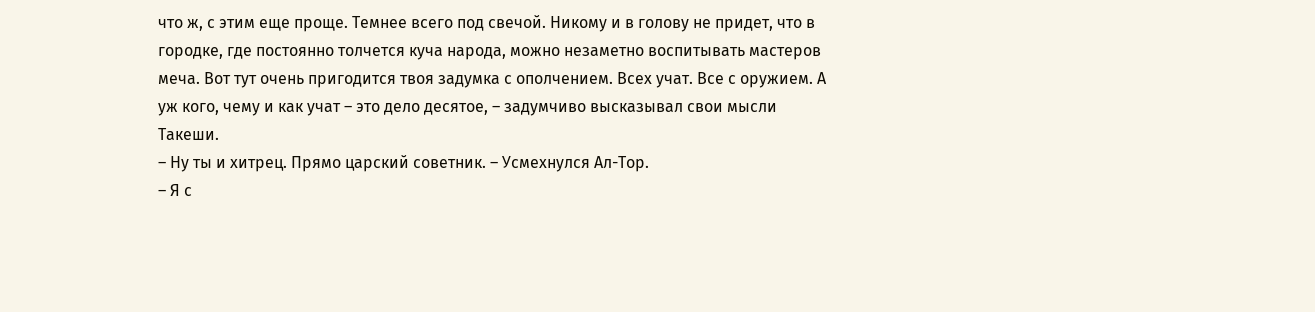что ж, с этим еще проще. Темнее всего под свечой. Никому и в голову не придет, что в городке, где постоянно толчется куча народа, можно незаметно воспитывать мастеров меча. Вот тут очень пригодится твоя задумка с ополчением. Всех учат. Все с оружием. А уж кого, чему и как учат – это дело десятое, – задумчиво высказывал свои мысли Такеши.
– Ну ты и хитрец. Прямо царский советник. – Усмехнулся Ал-Тор.
– Я с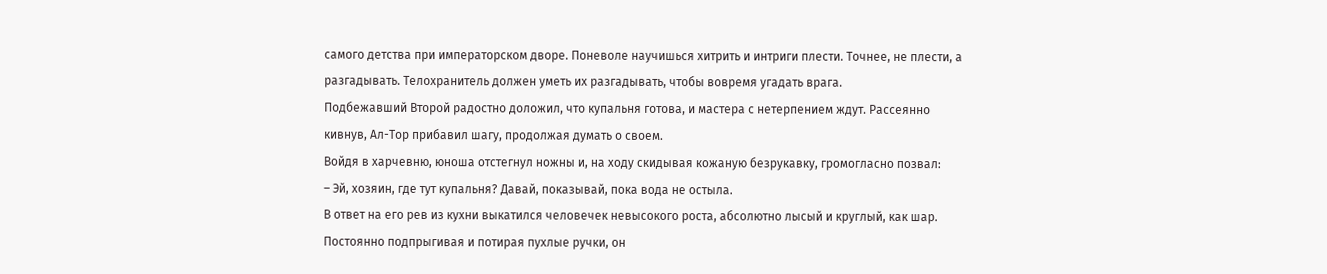самого детства при императорском дворе. Поневоле научишься хитрить и интриги плести. Точнее, не плести, а разгадывать. Телохранитель должен уметь их разгадывать, чтобы вовремя угадать врага.
Подбежавший Второй радостно доложил, что купальня готова, и мастера с нетерпением ждут. Рассеянно кивнув, Ал-Тор прибавил шагу, продолжая думать о своем.
Войдя в харчевню, юноша отстегнул ножны и, на ходу скидывая кожаную безрукавку, громогласно позвал:
– Эй, хозяин, где тут купальня? Давай, показывай, пока вода не остыла.
В ответ на его рев из кухни выкатился человечек невысокого роста, абсолютно лысый и круглый, как шар. Постоянно подпрыгивая и потирая пухлые ручки, он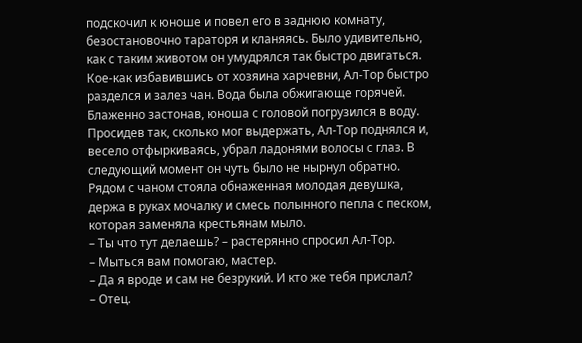подскочил к юноше и повел его в заднюю комнату, безостановочно тараторя и кланяясь. Было удивительно, как с таким животом он умудрялся так быстро двигаться. Кое-как избавившись от хозяина харчевни, Ал-Тор быстро разделся и залез чан. Вода была обжигающе горячей. Блаженно застонав, юноша с головой погрузился в воду.
Просидев так, сколько мог выдержать, Ал-Тор поднялся и, весело отфыркиваясь, убрал ладонями волосы с глаз. В следующий момент он чуть было не нырнул обратно. Рядом с чаном стояла обнаженная молодая девушка, держа в руках мочалку и смесь полынного пепла с песком, которая заменяла крестьянам мыло.
– Ты что тут делаешь? – растерянно спросил Ал-Тор.
– Мыться вам помогаю, мастер.
– Да я вроде и сам не безрукий. И кто же тебя прислал?
– Отец.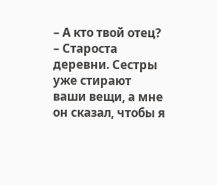– А кто твой отец?
– Староста деревни. Сестры уже стирают ваши вещи, а мне он сказал, чтобы я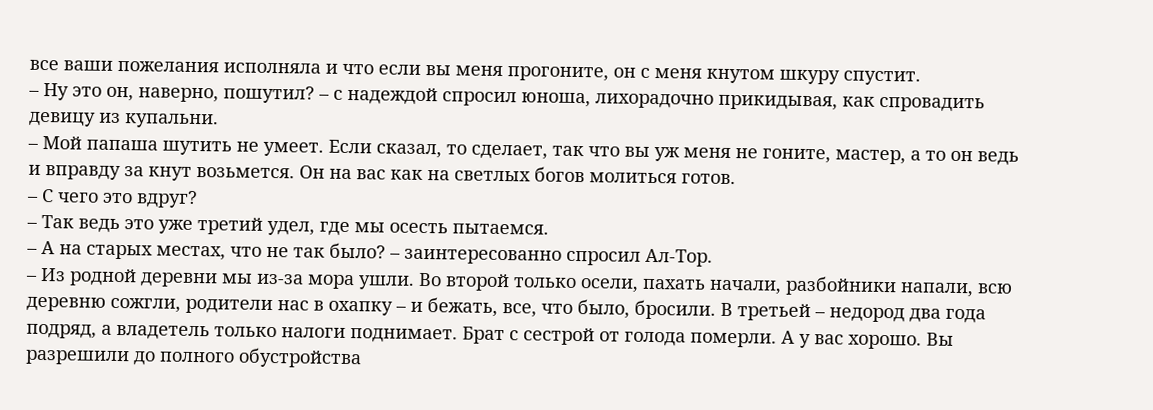все ваши пожелания исполняла и что если вы меня прогоните, он с меня кнутом шкуру спустит.
– Ну это он, наверно, пошутил? – с надеждой спросил юноша, лихорадочно прикидывая, как спровадить девицу из купальни.
– Мой папаша шутить не умеет. Если сказал, то сделает, так что вы уж меня не гоните, мастер, а то он ведь и вправду за кнут возьмется. Он на вас как на светлых богов молиться готов.
– С чего это вдруг?
– Так ведь это уже третий удел, где мы осесть пытаемся.
– А на старых местах, что не так было? – заинтересованно спросил Ал-Тор.
– Из родной деревни мы из-за мора ушли. Во второй только осели, пахать начали, разбойники напали, всю деревню сожгли, родители нас в охапку – и бежать, все, что было, бросили. В третьей – недород два года подряд, а владетель только налоги поднимает. Брат с сестрой от голода померли. А у вас хорошо. Вы разрешили до полного обустройства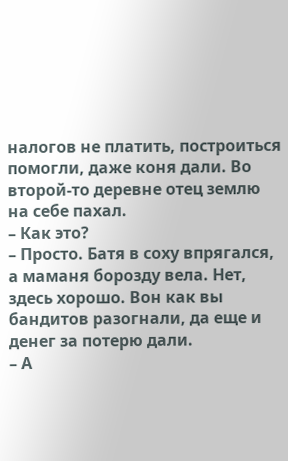налогов не платить, построиться помогли, даже коня дали. Во второй-то деревне отец землю на себе пахал.
– Как это?
– Просто. Батя в соху впрягался, а маманя борозду вела. Нет, здесь хорошо. Вон как вы бандитов разогнали, да еще и денег за потерю дали.
– А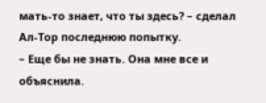мать-то знает, что ты здесь? – сделал Ал-Тор последнюю попытку.
– Еще бы не знать. Она мне все и объяснила.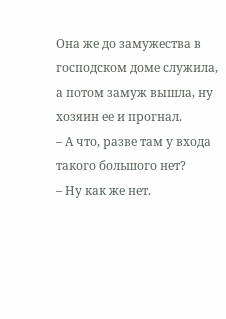Она же до замужества в господском доме служила, а потом замуж вышла, ну хозяин ее и прогнал.
– А что, разве там у входа такого большого нет?
– Ну как же нет.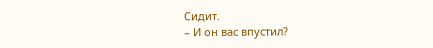Сидит.
– И он вас впустил?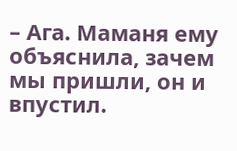– Ага. Маманя ему объяснила, зачем мы пришли, он и впустил.